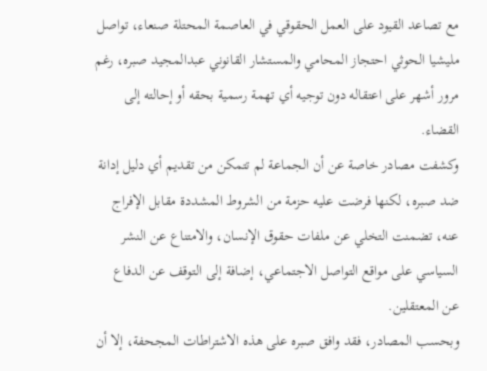مع تصاعد القيود على العمل الحقوقي في العاصمة المحتلة صنعاء، تواصل مليشيا الحوثي احتجاز المحامي والمستشار القانوني عبدالمجيد صبره، رغم مرور أشهر على اعتقاله دون توجيه أي تهمة رسمية بحقه أو إحالته إلى القضاء.
وكشفت مصادر خاصة عن أن الجماعة لم تتمكن من تقديم أي دليل إدانة ضد صبره، لكنها فرضت عليه حزمة من الشروط المشددة مقابل الإفراج عنه، تضمنت التخلي عن ملفات حقوق الإنسان، والامتناع عن النشر السياسي على مواقع التواصل الاجتماعي، إضافة إلى التوقف عن الدفاع عن المعتقلين.
وبحسب المصادر، فقد وافق صبره على هذه الاشتراطات المجحفة، إلا أن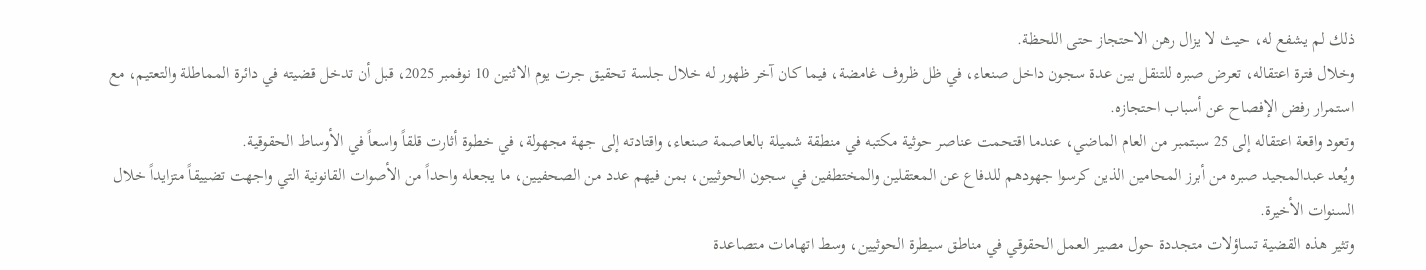ذلك لم يشفع له، حيث لا يزال رهن الاحتجاز حتى اللحظة.
وخلال فترة اعتقاله، تعرض صبره للتنقل بين عدة سجون داخل صنعاء، في ظل ظروف غامضة، فيما كان آخر ظهور له خلال جلسة تحقيق جرت يوم الاثنين 10 نوفمبر 2025، قبل أن تدخل قضيته في دائرة المماطلة والتعتيم، مع استمرار رفض الإفصاح عن أسباب احتجازه.
وتعود واقعة اعتقاله إلى 25 سبتمبر من العام الماضي، عندما اقتحمت عناصر حوثية مكتبه في منطقة شميلة بالعاصمة صنعاء، واقتادته إلى جهة مجهولة، في خطوة أثارت قلقاً واسعاً في الأوساط الحقوقية.
ويُعد عبدالمجيد صبره من أبرز المحامين الذين كرسوا جهودهم للدفاع عن المعتقلين والمختطفين في سجون الحوثيين، بمن فيهم عدد من الصحفيين، ما يجعله واحداً من الأصوات القانونية التي واجهت تضييقاً متزايداً خلال السنوات الأخيرة.
وتثير هذه القضية تساؤلات متجددة حول مصير العمل الحقوقي في مناطق سيطرة الحوثيين، وسط اتهامات متصاعدة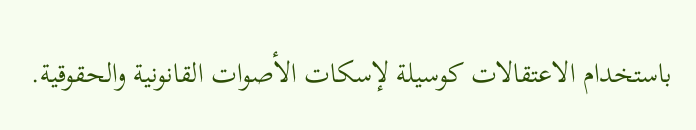باستخدام الاعتقالات كوسيلة لإسكات الأصوات القانونية والحقوقية.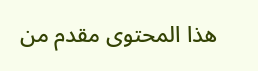هذا المحتوى مقدم من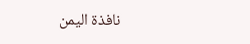نافذة اليمن